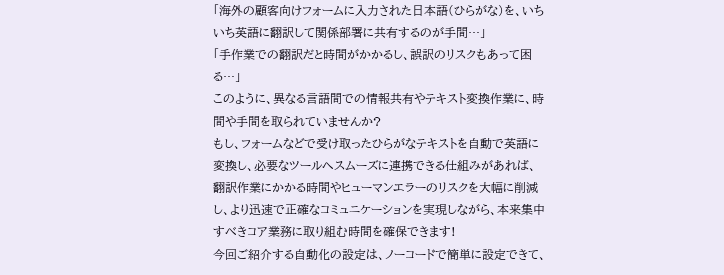「海外の顧客向けフォームに入力された日本語(ひらがな)を、いちいち英語に翻訳して関係部署に共有するのが手間…」
「手作業での翻訳だと時間がかかるし、誤訳のリスクもあって困る…」
このように、異なる言語間での情報共有やテキスト変換作業に、時間や手間を取られていませんか?
もし、フォームなどで受け取ったひらがなテキストを自動で英語に変換し、必要なツールへスムーズに連携できる仕組みがあれば、翻訳作業にかかる時間やヒューマンエラーのリスクを大幅に削減し、より迅速で正確なコミュニケーションを実現しながら、本来集中すべきコア業務に取り組む時間を確保できます!
今回ご紹介する自動化の設定は、ノーコードで簡単に設定できて、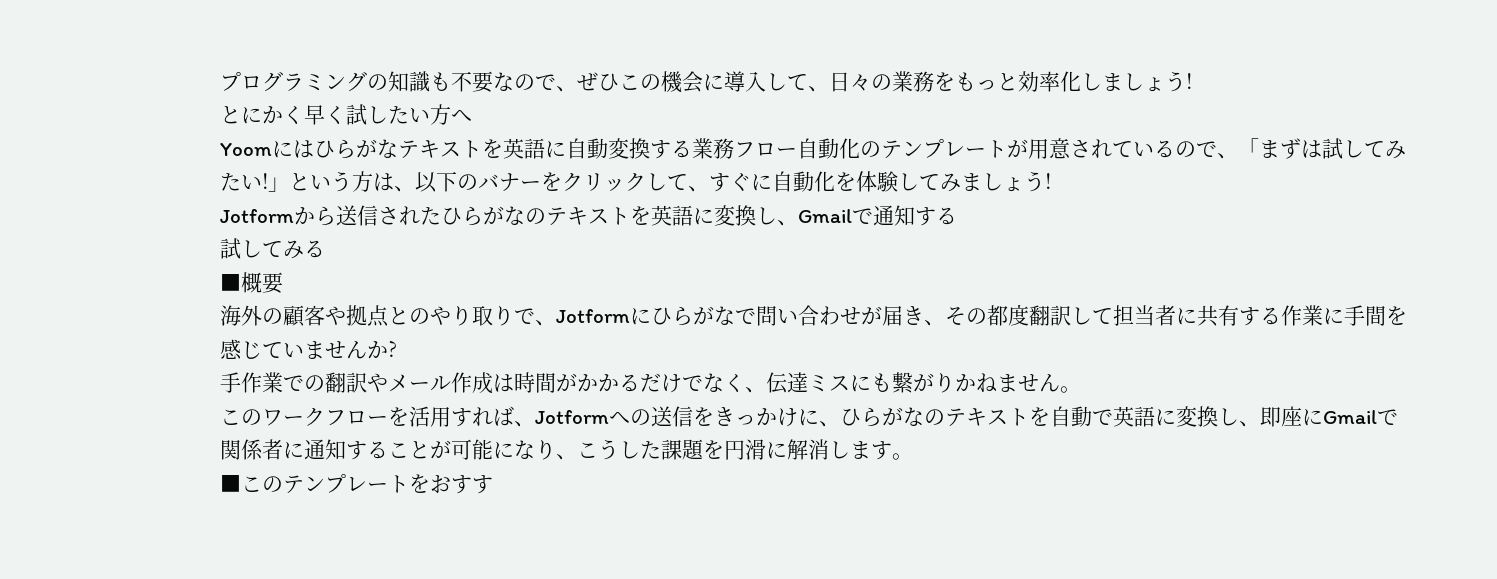プログラミングの知識も不要なので、ぜひこの機会に導入して、日々の業務をもっと効率化しましょう!
とにかく早く試したい方へ
Yoomにはひらがなテキストを英語に自動変換する業務フロー自動化のテンプレートが用意されているので、「まずは試してみたい!」という方は、以下のバナーをクリックして、すぐに自動化を体験してみましょう!
Jotformから送信されたひらがなのテキストを英語に変換し、Gmailで通知する
試してみる
■概要
海外の顧客や拠点とのやり取りで、Jotformにひらがなで問い合わせが届き、その都度翻訳して担当者に共有する作業に手間を感じていませんか?
手作業での翻訳やメール作成は時間がかかるだけでなく、伝達ミスにも繋がりかねません。
このワークフローを活用すれば、Jotformへの送信をきっかけに、ひらがなのテキストを自動で英語に変換し、即座にGmailで関係者に通知することが可能になり、こうした課題を円滑に解消します。
■このテンプレートをおすす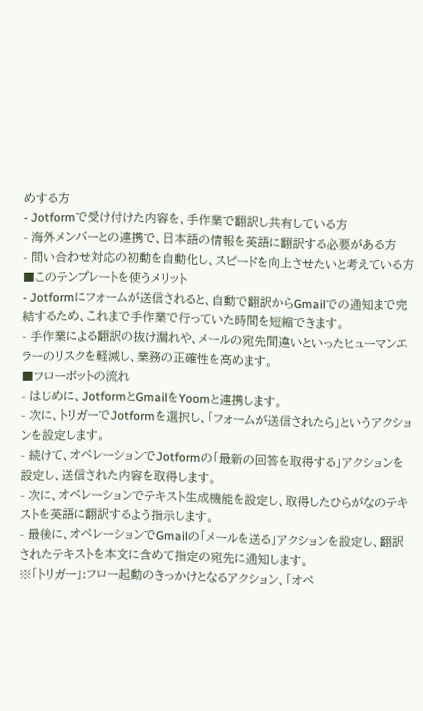めする方
- Jotformで受け付けた内容を、手作業で翻訳し共有している方
- 海外メンバーとの連携で、日本語の情報を英語に翻訳する必要がある方
- 問い合わせ対応の初動を自動化し、スピードを向上させたいと考えている方
■このテンプレートを使うメリット
- Jotformにフォームが送信されると、自動で翻訳からGmailでの通知まで完結するため、これまで手作業で行っていた時間を短縮できます。
- 手作業による翻訳の抜け漏れや、メールの宛先間違いといったヒューマンエラーのリスクを軽減し、業務の正確性を高めます。
■フローボットの流れ
- はじめに、JotformとGmailをYoomと連携します。
- 次に、トリガーでJotformを選択し、「フォームが送信されたら」というアクションを設定します。
- 続けて、オペレーションでJotformの「最新の回答を取得する」アクションを設定し、送信された内容を取得します。
- 次に、オペレーションでテキスト生成機能を設定し、取得したひらがなのテキストを英語に翻訳するよう指示します。
- 最後に、オペレーションでGmailの「メールを送る」アクションを設定し、翻訳されたテキストを本文に含めて指定の宛先に通知します。
※「トリガー」:フロー起動のきっかけとなるアクション、「オペ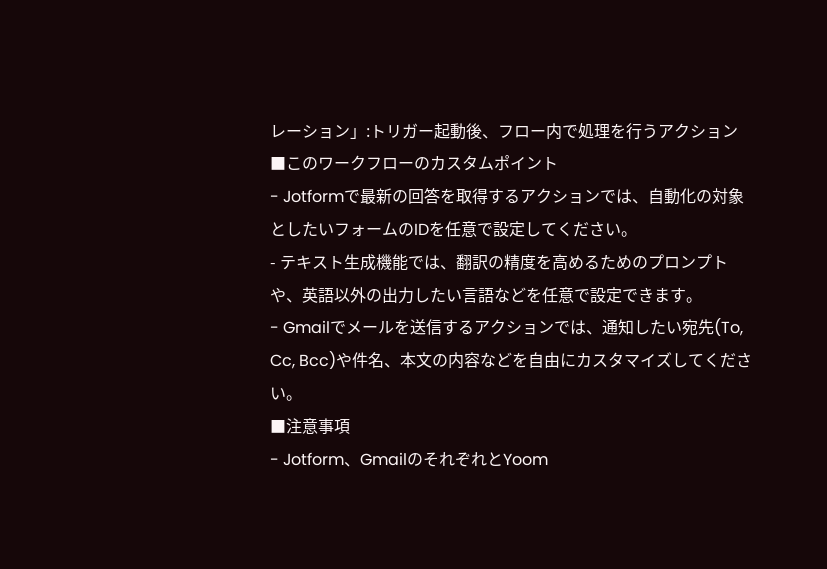レーション」:トリガー起動後、フロー内で処理を行うアクション
■このワークフローのカスタムポイント
- Jotformで最新の回答を取得するアクションでは、自動化の対象としたいフォームのIDを任意で設定してください。
- テキスト生成機能では、翻訳の精度を高めるためのプロンプトや、英語以外の出力したい言語などを任意で設定できます。
- Gmailでメールを送信するアクションでは、通知したい宛先(To, Cc, Bcc)や件名、本文の内容などを自由にカスタマイズしてください。
■注意事項
- Jotform、GmailのそれぞれとYoom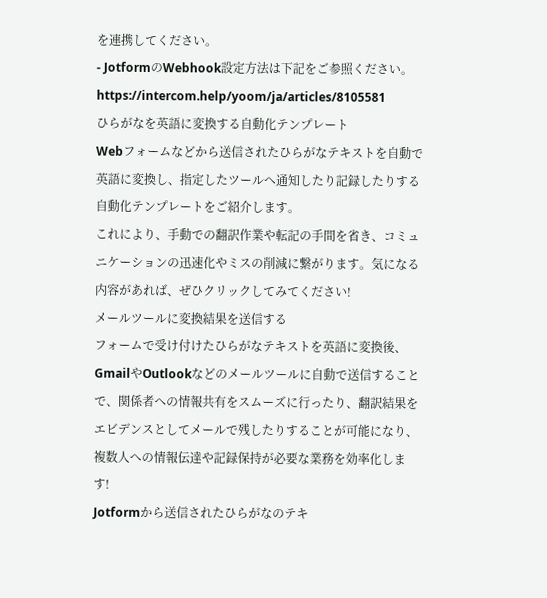を連携してください。
- JotformのWebhook設定方法は下記をご参照ください。
https://intercom.help/yoom/ja/articles/8105581
ひらがなを英語に変換する自動化テンプレート
Webフォームなどから送信されたひらがなテキストを自動で英語に変換し、指定したツールへ通知したり記録したりする自動化テンプレートをご紹介します。
これにより、手動での翻訳作業や転記の手間を省き、コミュニケーションの迅速化やミスの削減に繋がります。気になる内容があれば、ぜひクリックしてみてください!
メールツールに変換結果を送信する
フォームで受け付けたひらがなテキストを英語に変換後、GmailやOutlookなどのメールツールに自動で送信することで、関係者への情報共有をスムーズに行ったり、翻訳結果をエビデンスとしてメールで残したりすることが可能になり、複数人への情報伝達や記録保持が必要な業務を効率化します!
Jotformから送信されたひらがなのテキ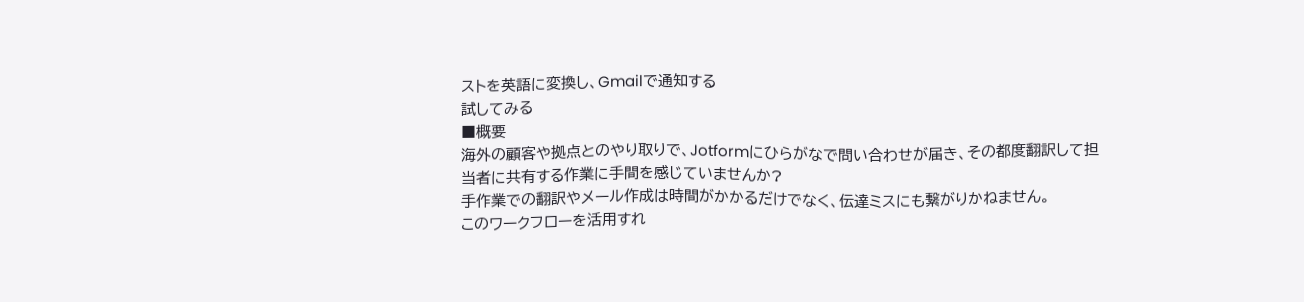ストを英語に変換し、Gmailで通知する
試してみる
■概要
海外の顧客や拠点とのやり取りで、Jotformにひらがなで問い合わせが届き、その都度翻訳して担当者に共有する作業に手間を感じていませんか?
手作業での翻訳やメール作成は時間がかかるだけでなく、伝達ミスにも繋がりかねません。
このワークフローを活用すれ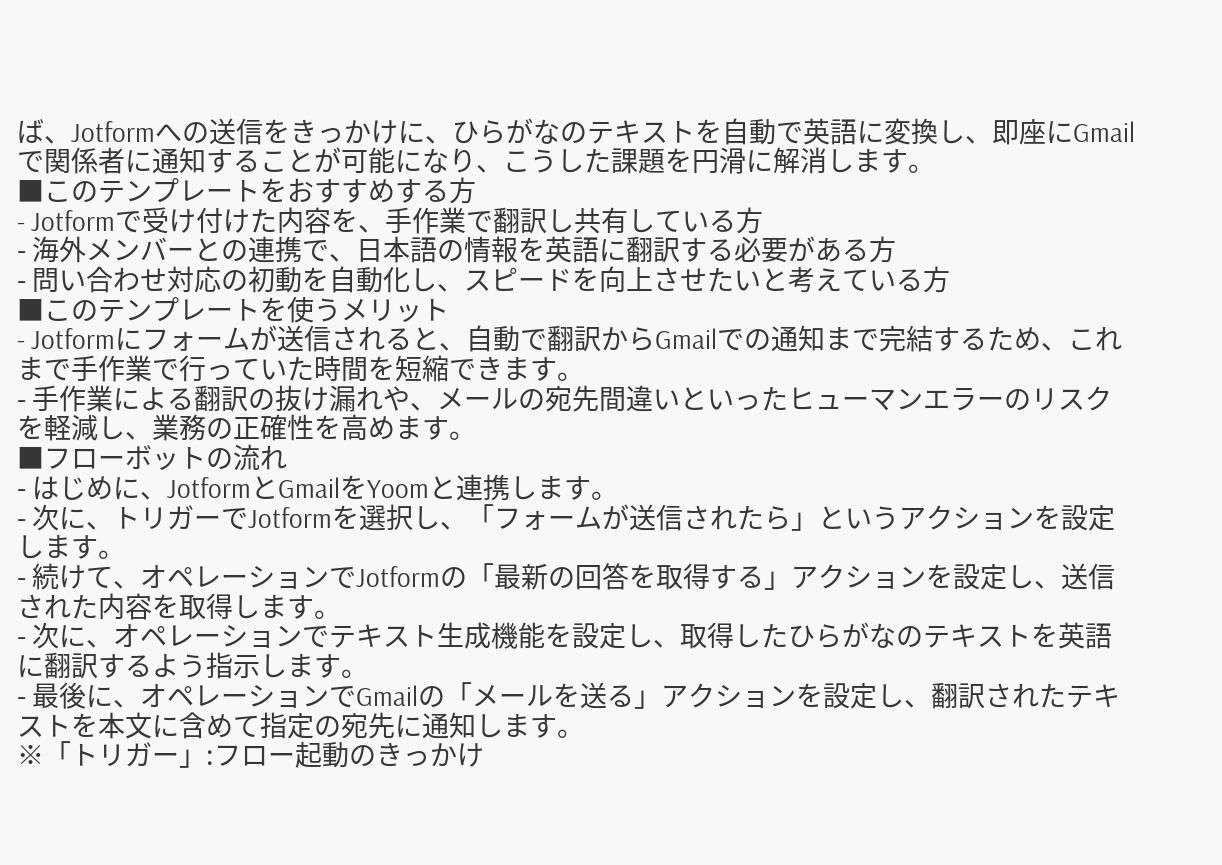ば、Jotformへの送信をきっかけに、ひらがなのテキストを自動で英語に変換し、即座にGmailで関係者に通知することが可能になり、こうした課題を円滑に解消します。
■このテンプレートをおすすめする方
- Jotformで受け付けた内容を、手作業で翻訳し共有している方
- 海外メンバーとの連携で、日本語の情報を英語に翻訳する必要がある方
- 問い合わせ対応の初動を自動化し、スピードを向上させたいと考えている方
■このテンプレートを使うメリット
- Jotformにフォームが送信されると、自動で翻訳からGmailでの通知まで完結するため、これまで手作業で行っていた時間を短縮できます。
- 手作業による翻訳の抜け漏れや、メールの宛先間違いといったヒューマンエラーのリスクを軽減し、業務の正確性を高めます。
■フローボットの流れ
- はじめに、JotformとGmailをYoomと連携します。
- 次に、トリガーでJotformを選択し、「フォームが送信されたら」というアクションを設定します。
- 続けて、オペレーションでJotformの「最新の回答を取得する」アクションを設定し、送信された内容を取得します。
- 次に、オペレーションでテキスト生成機能を設定し、取得したひらがなのテキストを英語に翻訳するよう指示します。
- 最後に、オペレーションでGmailの「メールを送る」アクションを設定し、翻訳されたテキストを本文に含めて指定の宛先に通知します。
※「トリガー」:フロー起動のきっかけ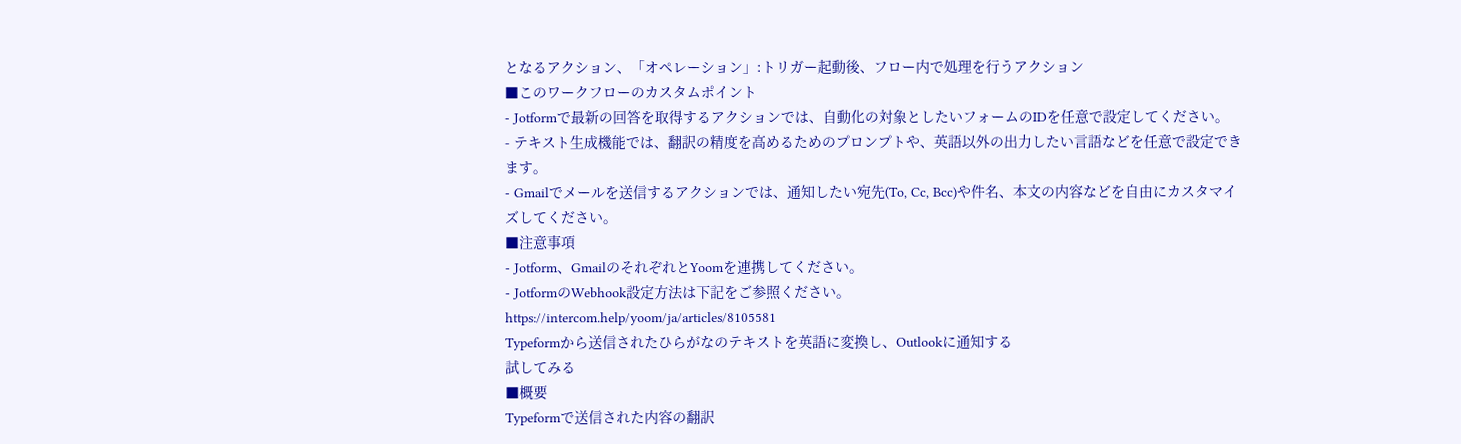となるアクション、「オペレーション」:トリガー起動後、フロー内で処理を行うアクション
■このワークフローのカスタムポイント
- Jotformで最新の回答を取得するアクションでは、自動化の対象としたいフォームのIDを任意で設定してください。
- テキスト生成機能では、翻訳の精度を高めるためのプロンプトや、英語以外の出力したい言語などを任意で設定できます。
- Gmailでメールを送信するアクションでは、通知したい宛先(To, Cc, Bcc)や件名、本文の内容などを自由にカスタマイズしてください。
■注意事項
- Jotform、GmailのそれぞれとYoomを連携してください。
- JotformのWebhook設定方法は下記をご参照ください。
https://intercom.help/yoom/ja/articles/8105581
Typeformから送信されたひらがなのテキストを英語に変換し、Outlookに通知する
試してみる
■概要
Typeformで送信された内容の翻訳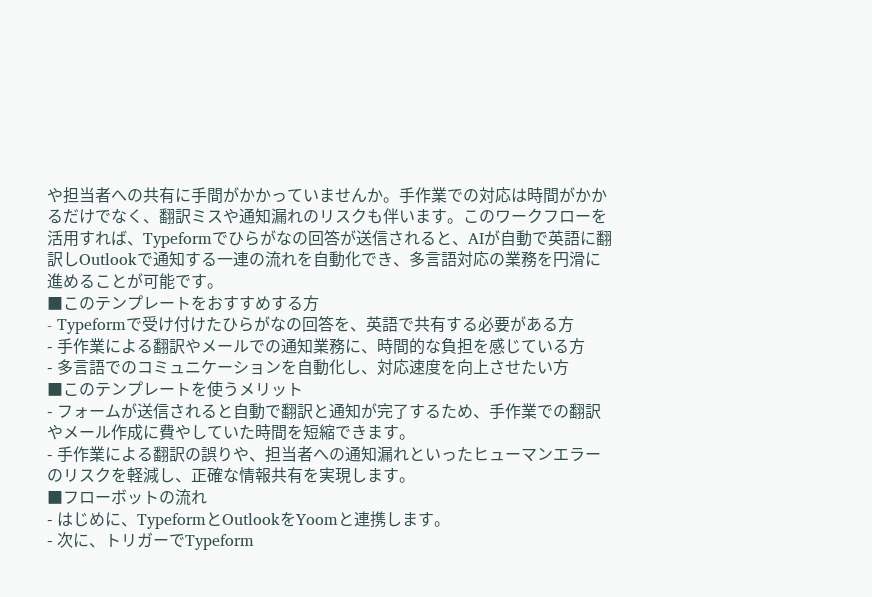や担当者への共有に手間がかかっていませんか。手作業での対応は時間がかかるだけでなく、翻訳ミスや通知漏れのリスクも伴います。このワークフローを活用すれば、Typeformでひらがなの回答が送信されると、AIが自動で英語に翻訳しOutlookで通知する一連の流れを自動化でき、多言語対応の業務を円滑に進めることが可能です。
■このテンプレートをおすすめする方
- Typeformで受け付けたひらがなの回答を、英語で共有する必要がある方
- 手作業による翻訳やメールでの通知業務に、時間的な負担を感じている方
- 多言語でのコミュニケーションを自動化し、対応速度を向上させたい方
■このテンプレートを使うメリット
- フォームが送信されると自動で翻訳と通知が完了するため、手作業での翻訳やメール作成に費やしていた時間を短縮できます。
- 手作業による翻訳の誤りや、担当者への通知漏れといったヒューマンエラーのリスクを軽減し、正確な情報共有を実現します。
■フローボットの流れ
- はじめに、TypeformとOutlookをYoomと連携します。
- 次に、トリガーでTypeform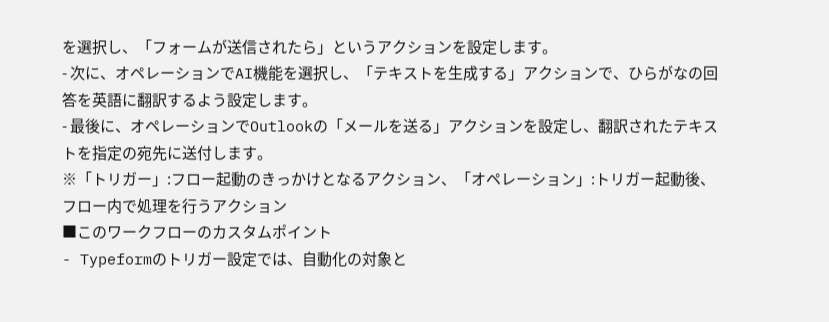を選択し、「フォームが送信されたら」というアクションを設定します。
- 次に、オペレーションでAI機能を選択し、「テキストを生成する」アクションで、ひらがなの回答を英語に翻訳するよう設定します。
- 最後に、オペレーションでOutlookの「メールを送る」アクションを設定し、翻訳されたテキストを指定の宛先に送付します。
※「トリガー」:フロー起動のきっかけとなるアクション、「オペレーション」:トリガー起動後、フロー内で処理を行うアクション
■このワークフローのカスタムポイント
- Typeformのトリガー設定では、自動化の対象と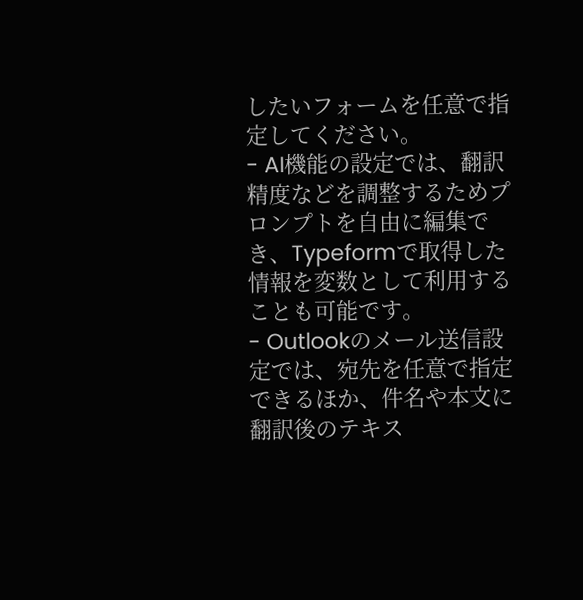したいフォームを任意で指定してください。
- AI機能の設定では、翻訳精度などを調整するためプロンプトを自由に編集でき、Typeformで取得した情報を変数として利用することも可能です。
- Outlookのメール送信設定では、宛先を任意で指定できるほか、件名や本文に翻訳後のテキス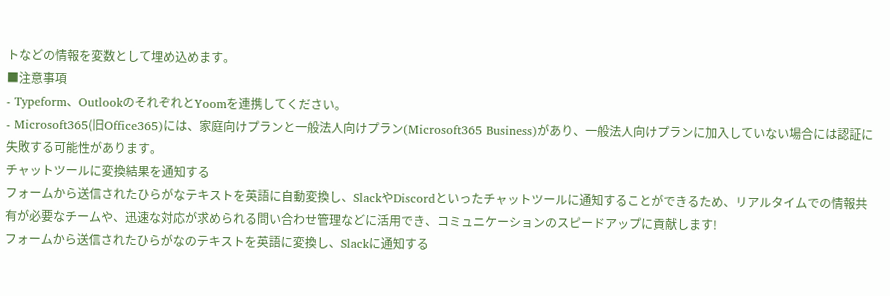トなどの情報を変数として埋め込めます。
■注意事項
- Typeform、OutlookのそれぞれとYoomを連携してください。
- Microsoft365(旧Office365)には、家庭向けプランと一般法人向けプラン(Microsoft365 Business)があり、一般法人向けプランに加入していない場合には認証に失敗する可能性があります。
チャットツールに変換結果を通知する
フォームから送信されたひらがなテキストを英語に自動変換し、SlackやDiscordといったチャットツールに通知することができるため、リアルタイムでの情報共有が必要なチームや、迅速な対応が求められる問い合わせ管理などに活用でき、コミュニケーションのスピードアップに貢献します!
フォームから送信されたひらがなのテキストを英語に変換し、Slackに通知する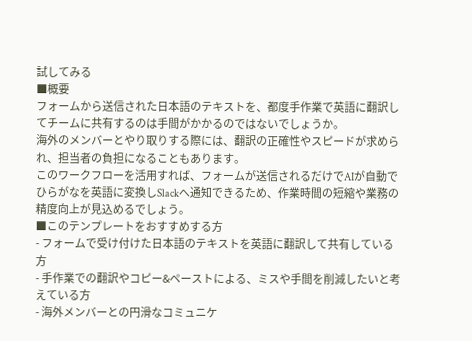試してみる
■概要
フォームから送信された日本語のテキストを、都度手作業で英語に翻訳してチームに共有するのは手間がかかるのではないでしょうか。
海外のメンバーとやり取りする際には、翻訳の正確性やスピードが求められ、担当者の負担になることもあります。
このワークフローを活用すれば、フォームが送信されるだけでAIが自動でひらがなを英語に変換しSlackへ通知できるため、作業時間の短縮や業務の精度向上が見込めるでしょう。
■このテンプレートをおすすめする方
- フォームで受け付けた日本語のテキストを英語に翻訳して共有している方
- 手作業での翻訳やコピー&ペーストによる、ミスや手間を削減したいと考えている方
- 海外メンバーとの円滑なコミュニケ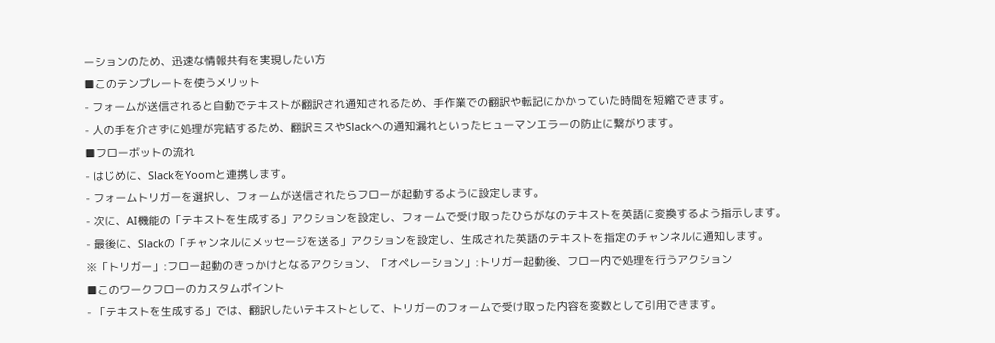ーションのため、迅速な情報共有を実現したい方
■このテンプレートを使うメリット
- フォームが送信されると自動でテキストが翻訳され通知されるため、手作業での翻訳や転記にかかっていた時間を短縮できます。
- 人の手を介さずに処理が完結するため、翻訳ミスやSlackへの通知漏れといったヒューマンエラーの防止に繋がります。
■フローボットの流れ
- はじめに、SlackをYoomと連携します。
- フォームトリガーを選択し、フォームが送信されたらフローが起動するように設定します。
- 次に、AI機能の「テキストを生成する」アクションを設定し、フォームで受け取ったひらがなのテキストを英語に変換するよう指示します。
- 最後に、Slackの「チャンネルにメッセージを送る」アクションを設定し、生成された英語のテキストを指定のチャンネルに通知します。
※「トリガー」:フロー起動のきっかけとなるアクション、「オペレーション」:トリガー起動後、フロー内で処理を行うアクション
■このワークフローのカスタムポイント
- 「テキストを生成する」では、翻訳したいテキストとして、トリガーのフォームで受け取った内容を変数として引用できます。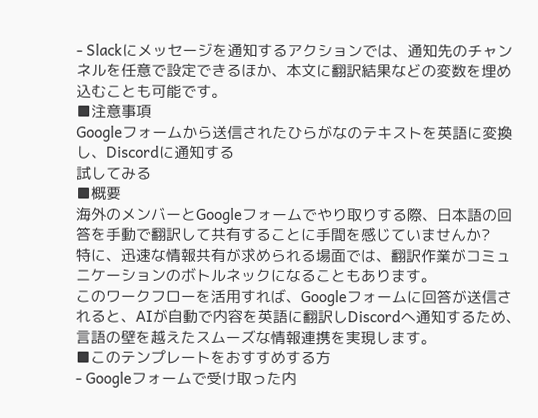- Slackにメッセージを通知するアクションでは、通知先のチャンネルを任意で設定できるほか、本文に翻訳結果などの変数を埋め込むことも可能です。
■注意事項
Googleフォームから送信されたひらがなのテキストを英語に変換し、Discordに通知する
試してみる
■概要
海外のメンバーとGoogleフォームでやり取りする際、日本語の回答を手動で翻訳して共有することに手間を感じていませんか?
特に、迅速な情報共有が求められる場面では、翻訳作業がコミュニケーションのボトルネックになることもあります。
このワークフローを活用すれば、Googleフォームに回答が送信されると、AIが自動で内容を英語に翻訳しDiscordへ通知するため、言語の壁を越えたスムーズな情報連携を実現します。
■このテンプレートをおすすめする方
- Googleフォームで受け取った内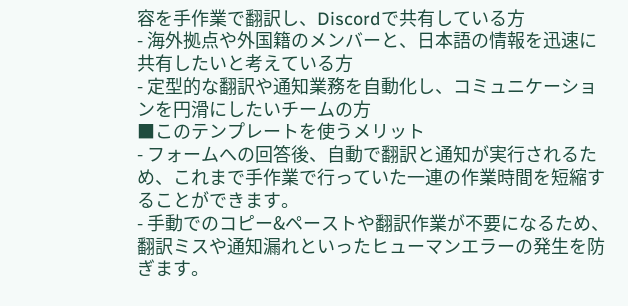容を手作業で翻訳し、Discordで共有している方
- 海外拠点や外国籍のメンバーと、日本語の情報を迅速に共有したいと考えている方
- 定型的な翻訳や通知業務を自動化し、コミュニケーションを円滑にしたいチームの方
■このテンプレートを使うメリット
- フォームへの回答後、自動で翻訳と通知が実行されるため、これまで手作業で行っていた一連の作業時間を短縮することができます。
- 手動でのコピー&ペーストや翻訳作業が不要になるため、翻訳ミスや通知漏れといったヒューマンエラーの発生を防ぎます。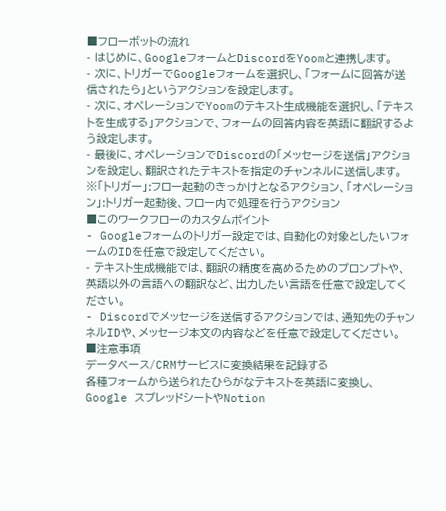■フローボットの流れ
- はじめに、GoogleフォームとDiscordをYoomと連携します。
- 次に、トリガーでGoogleフォームを選択し、「フォームに回答が送信されたら」というアクションを設定します。
- 次に、オペレーションでYoomのテキスト生成機能を選択し、「テキストを生成する」アクションで、フォームの回答内容を英語に翻訳するよう設定します。
- 最後に、オペレーションでDiscordの「メッセージを送信」アクションを設定し、翻訳されたテキストを指定のチャンネルに送信します。
※「トリガー」:フロー起動のきっかけとなるアクション、「オペレーション」:トリガー起動後、フロー内で処理を行うアクション
■このワークフローのカスタムポイント
- Googleフォームのトリガー設定では、自動化の対象としたいフォームのIDを任意で設定してください。
- テキスト生成機能では、翻訳の精度を高めるためのプロンプトや、英語以外の言語への翻訳など、出力したい言語を任意で設定してください。
- Discordでメッセージを送信するアクションでは、通知先のチャンネルIDや、メッセージ本文の内容などを任意で設定してください。
■注意事項
データベース/CRMサービスに変換結果を記録する
各種フォームから送られたひらがなテキストを英語に変換し、Google スプレッドシートやNotion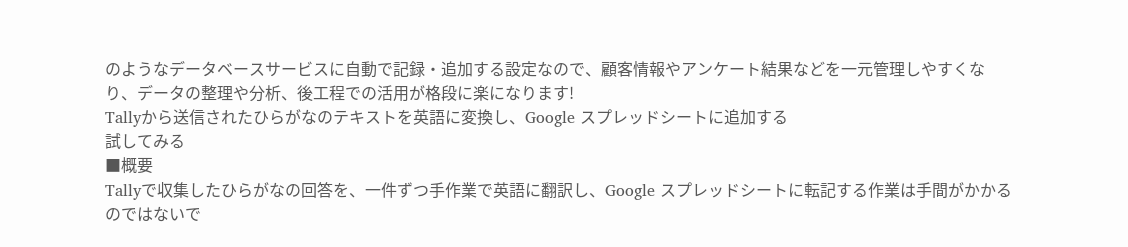のようなデータベースサービスに自動で記録・追加する設定なので、顧客情報やアンケート結果などを一元管理しやすくなり、データの整理や分析、後工程での活用が格段に楽になります!
Tallyから送信されたひらがなのテキストを英語に変換し、Google スプレッドシートに追加する
試してみる
■概要
Tallyで収集したひらがなの回答を、一件ずつ手作業で英語に翻訳し、Google スプレッドシートに転記する作業は手間がかかるのではないで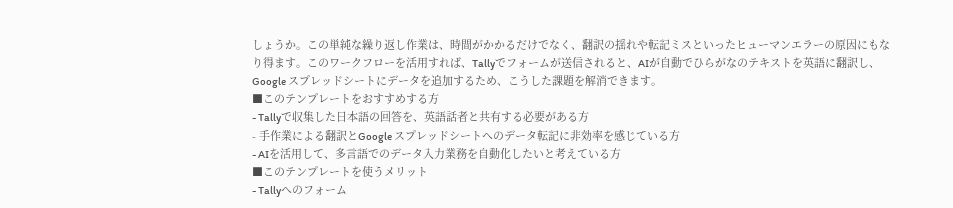しょうか。この単純な繰り返し作業は、時間がかかるだけでなく、翻訳の揺れや転記ミスといったヒューマンエラーの原因にもなり得ます。このワークフローを活用すれば、Tallyでフォームが送信されると、AIが自動でひらがなのテキストを英語に翻訳し、Google スプレッドシートにデータを追加するため、こうした課題を解消できます。
■このテンプレートをおすすめする方
- Tallyで収集した日本語の回答を、英語話者と共有する必要がある方
- 手作業による翻訳とGoogle スプレッドシートへのデータ転記に非効率を感じている方
- AIを活用して、多言語でのデータ入力業務を自動化したいと考えている方
■このテンプレートを使うメリット
- Tallyへのフォーム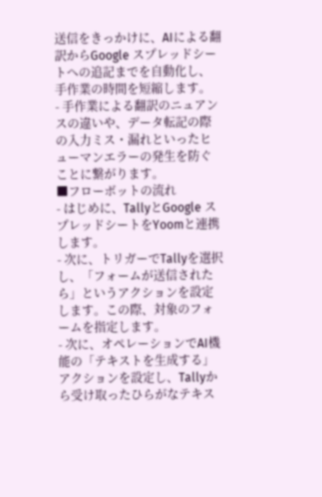送信をきっかけに、AIによる翻訳からGoogle スプレッドシートへの追記までを自動化し、手作業の時間を短縮します。
- 手作業による翻訳のニュアンスの違いや、データ転記の際の入力ミス・漏れといったヒューマンエラーの発生を防ぐことに繋がります。
■フローボットの流れ
- はじめに、TallyとGoogle スプレッドシートをYoomと連携します。
- 次に、トリガーでTallyを選択し、「フォームが送信されたら」というアクションを設定します。この際、対象のフォームを指定します。
- 次に、オペレーションでAI機能の「テキストを生成する」アクションを設定し、Tallyから受け取ったひらがなテキス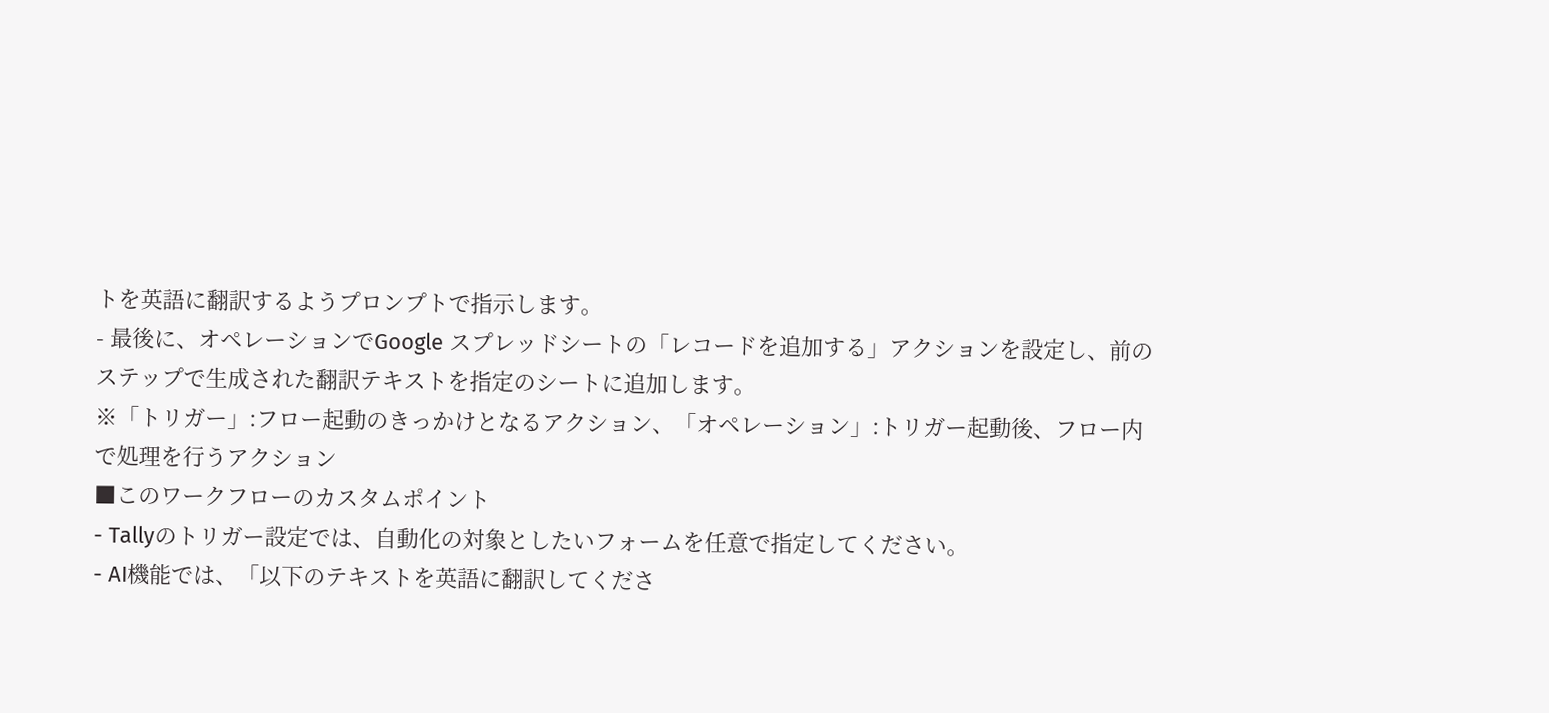トを英語に翻訳するようプロンプトで指示します。
- 最後に、オペレーションでGoogle スプレッドシートの「レコードを追加する」アクションを設定し、前のステップで生成された翻訳テキストを指定のシートに追加します。
※「トリガー」:フロー起動のきっかけとなるアクション、「オペレーション」:トリガー起動後、フロー内で処理を行うアクション
■このワークフローのカスタムポイント
- Tallyのトリガー設定では、自動化の対象としたいフォームを任意で指定してください。
- AI機能では、「以下のテキストを英語に翻訳してくださ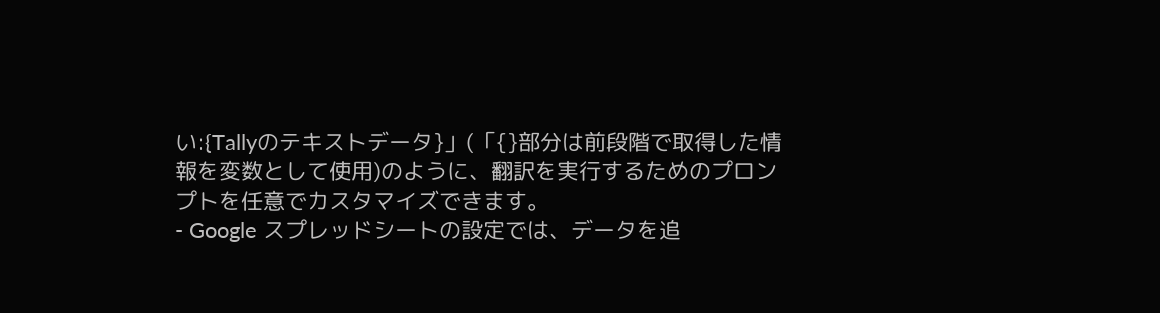い:{Tallyのテキストデータ}」(「{}部分は前段階で取得した情報を変数として使用)のように、翻訳を実行するためのプロンプトを任意でカスタマイズできます。
- Google スプレッドシートの設定では、データを追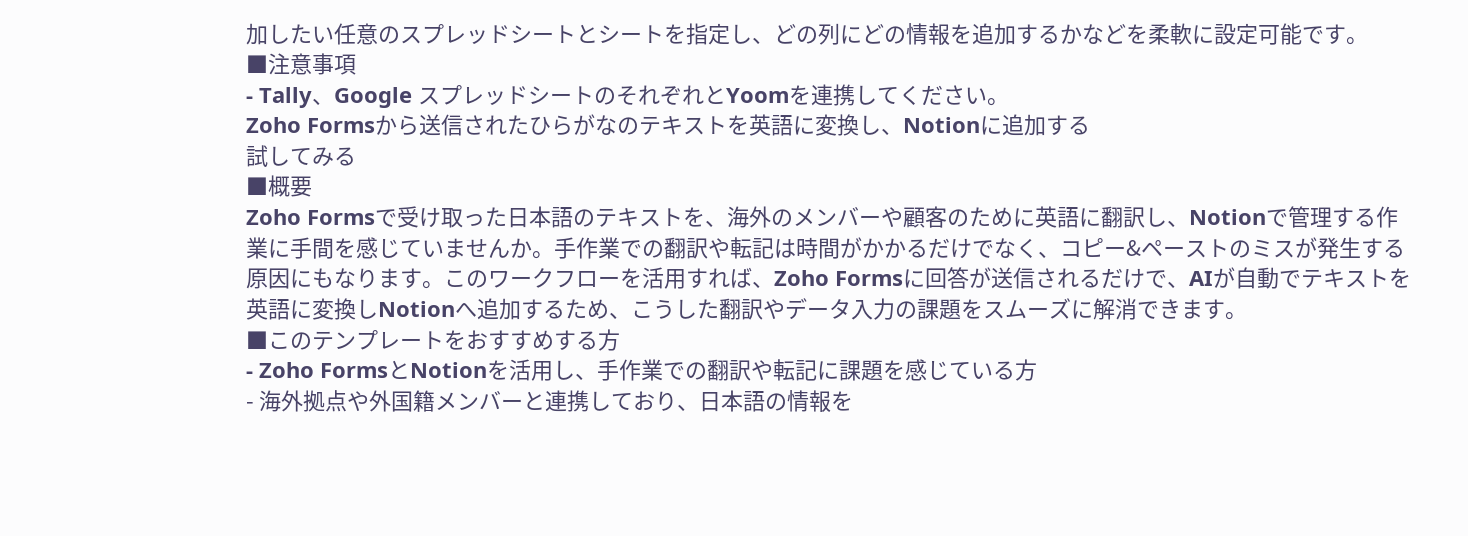加したい任意のスプレッドシートとシートを指定し、どの列にどの情報を追加するかなどを柔軟に設定可能です。
■注意事項
- Tally、Google スプレッドシートのそれぞれとYoomを連携してください。
Zoho Formsから送信されたひらがなのテキストを英語に変換し、Notionに追加する
試してみる
■概要
Zoho Formsで受け取った日本語のテキストを、海外のメンバーや顧客のために英語に翻訳し、Notionで管理する作業に手間を感じていませんか。手作業での翻訳や転記は時間がかかるだけでなく、コピー&ペーストのミスが発生する原因にもなります。このワークフローを活用すれば、Zoho Formsに回答が送信されるだけで、AIが自動でテキストを英語に変換しNotionへ追加するため、こうした翻訳やデータ入力の課題をスムーズに解消できます。
■このテンプレートをおすすめする方
- Zoho FormsとNotionを活用し、手作業での翻訳や転記に課題を感じている方
- 海外拠点や外国籍メンバーと連携しており、日本語の情報を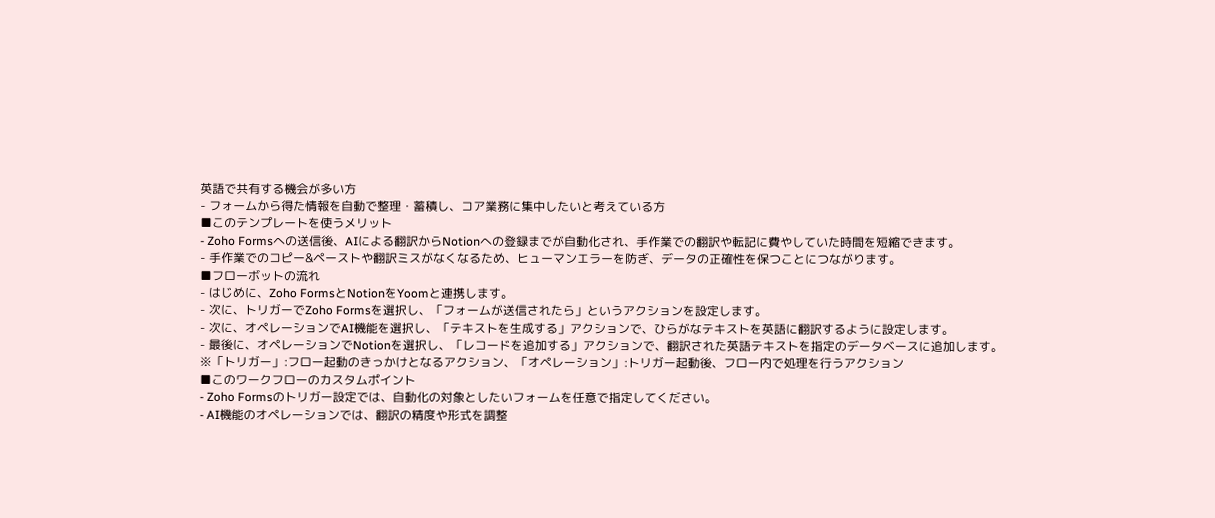英語で共有する機会が多い方
- フォームから得た情報を自動で整理・蓄積し、コア業務に集中したいと考えている方
■このテンプレートを使うメリット
- Zoho Formsへの送信後、AIによる翻訳からNotionへの登録までが自動化され、手作業での翻訳や転記に費やしていた時間を短縮できます。
- 手作業でのコピー&ペーストや翻訳ミスがなくなるため、ヒューマンエラーを防ぎ、データの正確性を保つことにつながります。
■フローボットの流れ
- はじめに、Zoho FormsとNotionをYoomと連携します。
- 次に、トリガーでZoho Formsを選択し、「フォームが送信されたら」というアクションを設定します。
- 次に、オペレーションでAI機能を選択し、「テキストを生成する」アクションで、ひらがなテキストを英語に翻訳するように設定します。
- 最後に、オペレーションでNotionを選択し、「レコードを追加する」アクションで、翻訳された英語テキストを指定のデータベースに追加します。
※「トリガー」:フロー起動のきっかけとなるアクション、「オペレーション」:トリガー起動後、フロー内で処理を行うアクション
■このワークフローのカスタムポイント
- Zoho Formsのトリガー設定では、自動化の対象としたいフォームを任意で指定してください。
- AI機能のオペレーションでは、翻訳の精度や形式を調整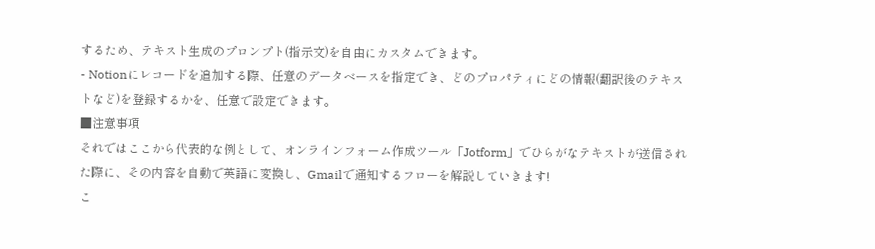するため、テキスト生成のプロンプト(指示文)を自由にカスタムできます。
- Notionにレコードを追加する際、任意のデータベースを指定でき、どのプロパティにどの情報(翻訳後のテキストなど)を登録するかを、任意で設定できます。
■注意事項
それではここから代表的な例として、オンラインフォーム作成ツール「Jotform」でひらがなテキストが送信された際に、その内容を自動で英語に変換し、Gmailで通知するフローを解説していきます!
こ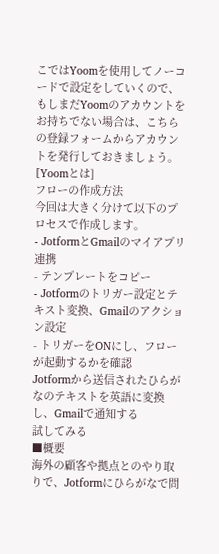こではYoomを使用してノーコードで設定をしていくので、もしまだYoomのアカウントをお持ちでない場合は、こちらの登録フォームからアカウントを発行しておきましょう。
[Yoomとは]
フローの作成方法
今回は大きく分けて以下のプロセスで作成します。
- JotformとGmailのマイアプリ連携
- テンプレートをコピー
- Jotformのトリガー設定とテキスト変換、Gmailのアクション設定
- トリガーをONにし、フローが起動するかを確認
Jotformから送信されたひらがなのテキストを英語に変換し、Gmailで通知する
試してみる
■概要
海外の顧客や拠点とのやり取りで、Jotformにひらがなで問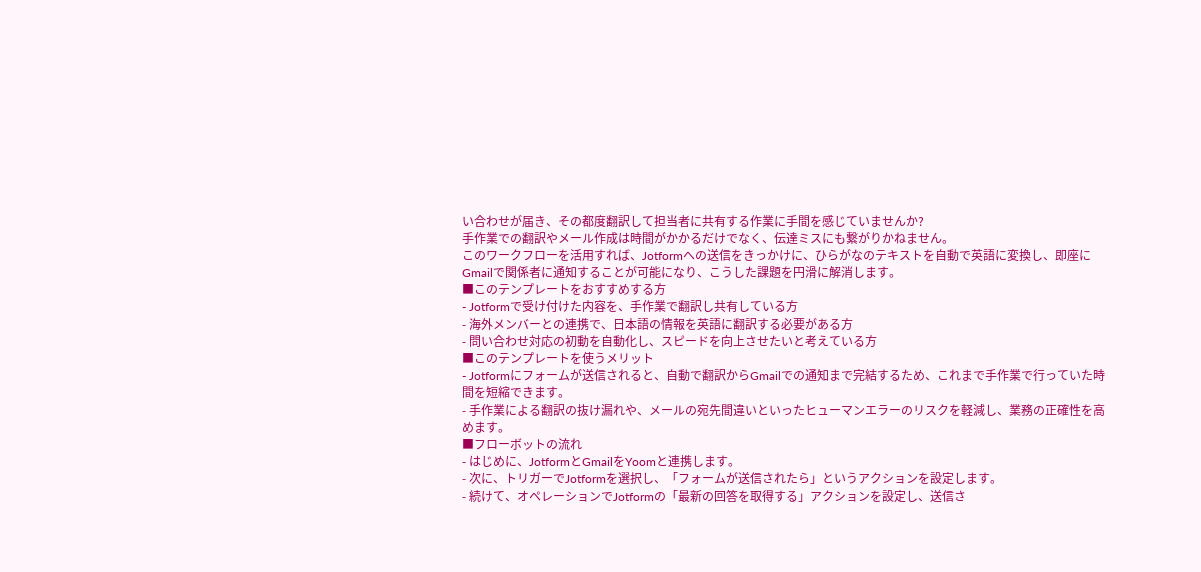い合わせが届き、その都度翻訳して担当者に共有する作業に手間を感じていませんか?
手作業での翻訳やメール作成は時間がかかるだけでなく、伝達ミスにも繋がりかねません。
このワークフローを活用すれば、Jotformへの送信をきっかけに、ひらがなのテキストを自動で英語に変換し、即座にGmailで関係者に通知することが可能になり、こうした課題を円滑に解消します。
■このテンプレートをおすすめする方
- Jotformで受け付けた内容を、手作業で翻訳し共有している方
- 海外メンバーとの連携で、日本語の情報を英語に翻訳する必要がある方
- 問い合わせ対応の初動を自動化し、スピードを向上させたいと考えている方
■このテンプレートを使うメリット
- Jotformにフォームが送信されると、自動で翻訳からGmailでの通知まで完結するため、これまで手作業で行っていた時間を短縮できます。
- 手作業による翻訳の抜け漏れや、メールの宛先間違いといったヒューマンエラーのリスクを軽減し、業務の正確性を高めます。
■フローボットの流れ
- はじめに、JotformとGmailをYoomと連携します。
- 次に、トリガーでJotformを選択し、「フォームが送信されたら」というアクションを設定します。
- 続けて、オペレーションでJotformの「最新の回答を取得する」アクションを設定し、送信さ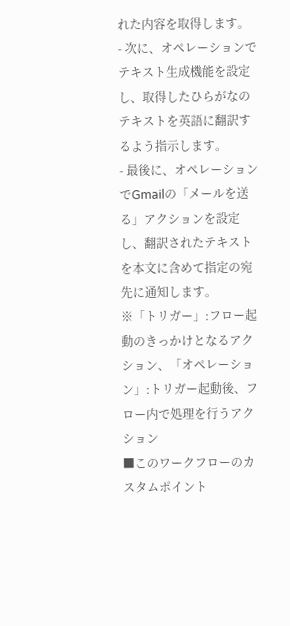れた内容を取得します。
- 次に、オペレーションでテキスト生成機能を設定し、取得したひらがなのテキストを英語に翻訳するよう指示します。
- 最後に、オペレーションでGmailの「メールを送る」アクションを設定し、翻訳されたテキストを本文に含めて指定の宛先に通知します。
※「トリガー」:フロー起動のきっかけとなるアクション、「オペレーション」:トリガー起動後、フロー内で処理を行うアクション
■このワークフローのカスタムポイント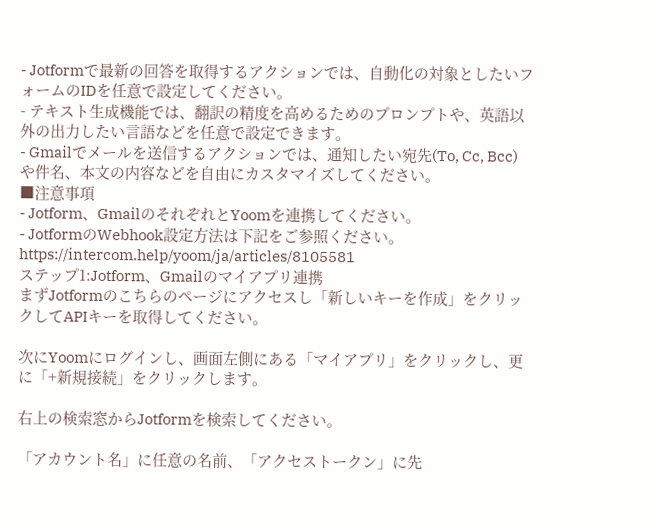- Jotformで最新の回答を取得するアクションでは、自動化の対象としたいフォームのIDを任意で設定してください。
- テキスト生成機能では、翻訳の精度を高めるためのプロンプトや、英語以外の出力したい言語などを任意で設定できます。
- Gmailでメールを送信するアクションでは、通知したい宛先(To, Cc, Bcc)や件名、本文の内容などを自由にカスタマイズしてください。
■注意事項
- Jotform、GmailのそれぞれとYoomを連携してください。
- JotformのWebhook設定方法は下記をご参照ください。
https://intercom.help/yoom/ja/articles/8105581
ステップ1:Jotform、Gmailのマイアプリ連携
まずJotformのこちらのページにアクセスし「新しいキーを作成」をクリックしてAPIキーを取得してください。

次にYoomにログインし、画面左側にある「マイアプリ」をクリックし、更に「+新規接続」をクリックします。

右上の検索窓からJotformを検索してください。

「アカウント名」に任意の名前、「アクセストークン」に先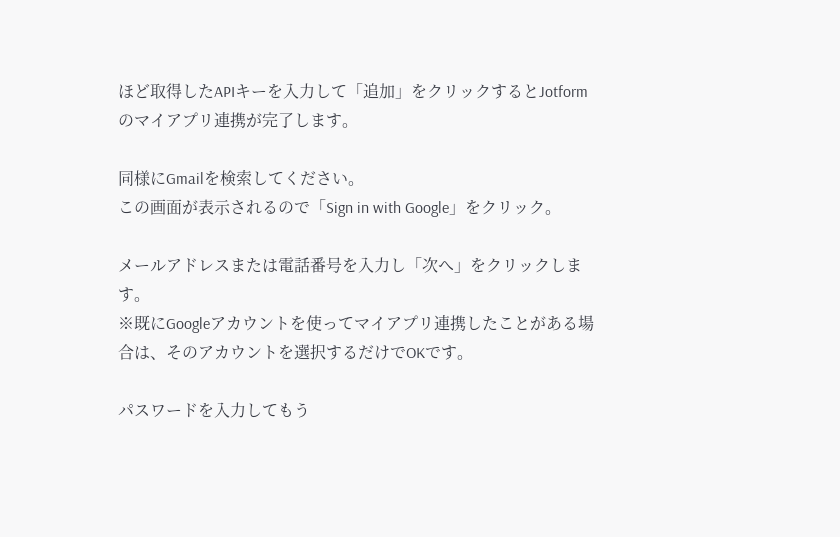ほど取得したAPIキーを入力して「追加」をクリックするとJotformのマイアプリ連携が完了します。

同様にGmailを検索してください。
この画面が表示されるので「Sign in with Google」をクリック。

メールアドレスまたは電話番号を入力し「次へ」をクリックします。
※既にGoogleアカウントを使ってマイアプリ連携したことがある場合は、そのアカウントを選択するだけでOKです。

パスワードを入力してもう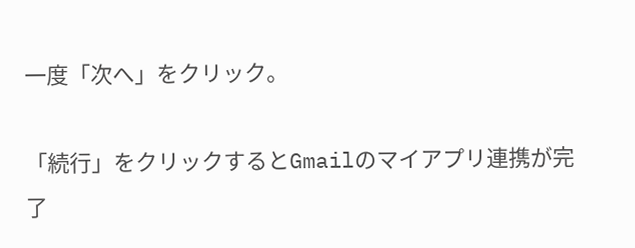一度「次へ」をクリック。

「続行」をクリックするとGmailのマイアプリ連携が完了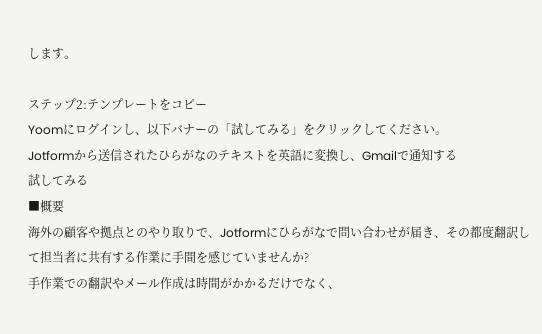します。

ステップ2:テンプレートをコピー
Yoomにログインし、以下バナーの「試してみる」をクリックしてください。
Jotformから送信されたひらがなのテキストを英語に変換し、Gmailで通知する
試してみる
■概要
海外の顧客や拠点とのやり取りで、Jotformにひらがなで問い合わせが届き、その都度翻訳して担当者に共有する作業に手間を感じていませんか?
手作業での翻訳やメール作成は時間がかかるだけでなく、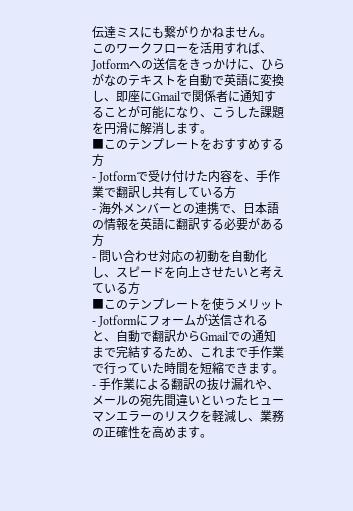伝達ミスにも繋がりかねません。
このワークフローを活用すれば、Jotformへの送信をきっかけに、ひらがなのテキストを自動で英語に変換し、即座にGmailで関係者に通知することが可能になり、こうした課題を円滑に解消します。
■このテンプレートをおすすめする方
- Jotformで受け付けた内容を、手作業で翻訳し共有している方
- 海外メンバーとの連携で、日本語の情報を英語に翻訳する必要がある方
- 問い合わせ対応の初動を自動化し、スピードを向上させたいと考えている方
■このテンプレートを使うメリット
- Jotformにフォームが送信されると、自動で翻訳からGmailでの通知まで完結するため、これまで手作業で行っていた時間を短縮できます。
- 手作業による翻訳の抜け漏れや、メールの宛先間違いといったヒューマンエラーのリスクを軽減し、業務の正確性を高めます。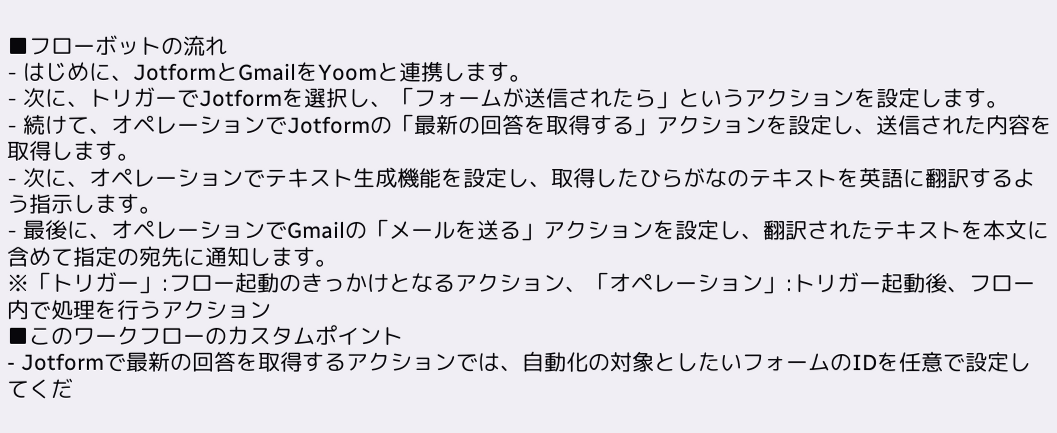■フローボットの流れ
- はじめに、JotformとGmailをYoomと連携します。
- 次に、トリガーでJotformを選択し、「フォームが送信されたら」というアクションを設定します。
- 続けて、オペレーションでJotformの「最新の回答を取得する」アクションを設定し、送信された内容を取得します。
- 次に、オペレーションでテキスト生成機能を設定し、取得したひらがなのテキストを英語に翻訳するよう指示します。
- 最後に、オペレーションでGmailの「メールを送る」アクションを設定し、翻訳されたテキストを本文に含めて指定の宛先に通知します。
※「トリガー」:フロー起動のきっかけとなるアクション、「オペレーション」:トリガー起動後、フロー内で処理を行うアクション
■このワークフローのカスタムポイント
- Jotformで最新の回答を取得するアクションでは、自動化の対象としたいフォームのIDを任意で設定してくだ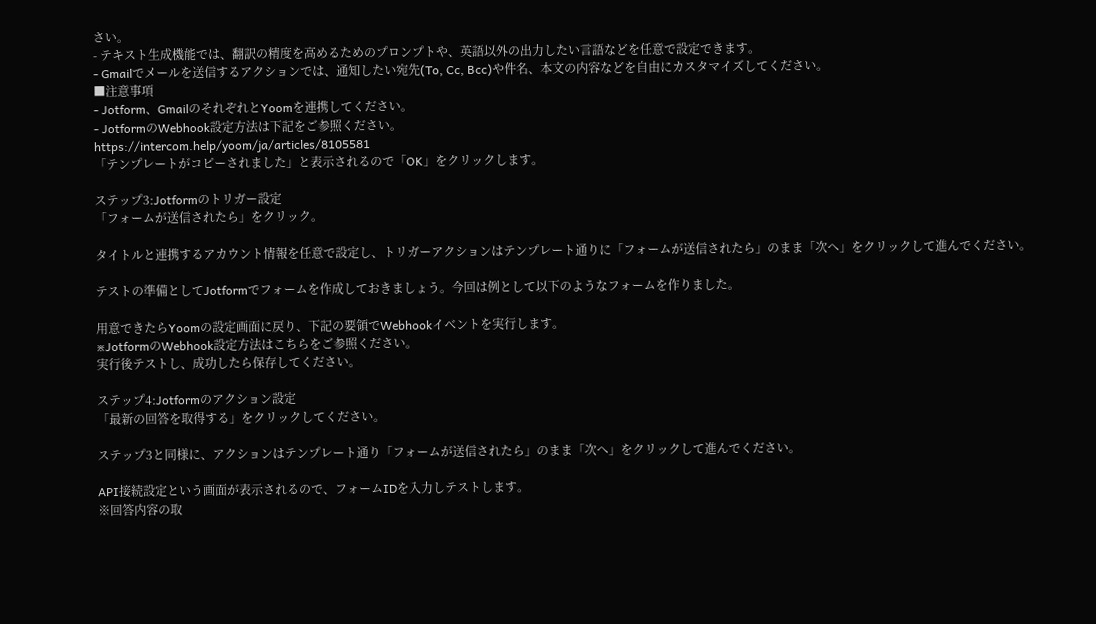さい。
- テキスト生成機能では、翻訳の精度を高めるためのプロンプトや、英語以外の出力したい言語などを任意で設定できます。
- Gmailでメールを送信するアクションでは、通知したい宛先(To, Cc, Bcc)や件名、本文の内容などを自由にカスタマイズしてください。
■注意事項
- Jotform、GmailのそれぞれとYoomを連携してください。
- JotformのWebhook設定方法は下記をご参照ください。
https://intercom.help/yoom/ja/articles/8105581
「テンプレートがコピーされました」と表示されるので「OK」をクリックします。

ステップ3:Jotformのトリガー設定
「フォームが送信されたら」をクリック。

タイトルと連携するアカウント情報を任意で設定し、トリガーアクションはテンプレート通りに「フォームが送信されたら」のまま「次へ」をクリックして進んでください。

テストの準備としてJotformでフォームを作成しておきましょう。今回は例として以下のようなフォームを作りました。

用意できたらYoomの設定画面に戻り、下記の要領でWebhookイベントを実行します。
※JotformのWebhook設定方法はこちらをご参照ください。
実行後テストし、成功したら保存してください。

ステップ4:Jotformのアクション設定
「最新の回答を取得する」をクリックしてください。

ステップ3と同様に、アクションはテンプレート通り「フォームが送信されたら」のまま「次へ」をクリックして進んでください。

API接続設定という画面が表示されるので、フォームIDを入力しテストします。
※回答内容の取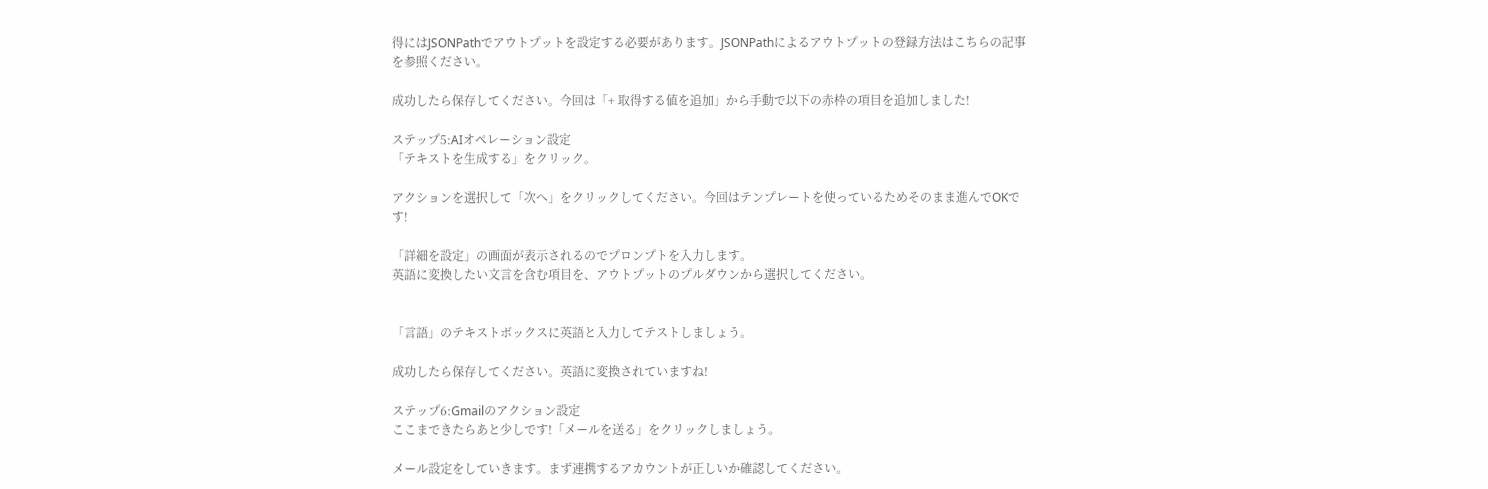得にはJSONPathでアウトプットを設定する必要があります。JSONPathによるアウトプットの登録方法はこちらの記事を参照ください。

成功したら保存してください。今回は「+ 取得する値を追加」から手動で以下の赤枠の項目を追加しました!

ステップ5:AIオペレーション設定
「テキストを生成する」をクリック。

アクションを選択して「次へ」をクリックしてください。今回はテンプレートを使っているためそのまま進んでOKです!

「詳細を設定」の画面が表示されるのでプロンプトを入力します。
英語に変換したい文言を含む項目を、アウトプットのプルダウンから選択してください。


「言語」のテキストボックスに英語と入力してテストしましょう。

成功したら保存してください。英語に変換されていますね!

ステップ6:Gmailのアクション設定
ここまできたらあと少しです!「メールを送る」をクリックしましょう。

メール設定をしていきます。まず連携するアカウントが正しいか確認してください。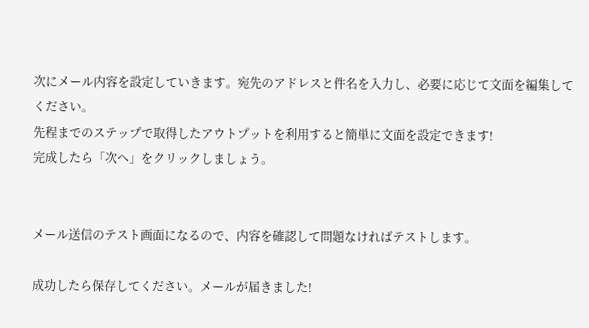次にメール内容を設定していきます。宛先のアドレスと件名を入力し、必要に応じて文面を編集してください。
先程までのステップで取得したアウトプットを利用すると簡単に文面を設定できます!
完成したら「次へ」をクリックしましょう。


メール送信のテスト画面になるので、内容を確認して問題なければテストします。

成功したら保存してください。メールが届きました!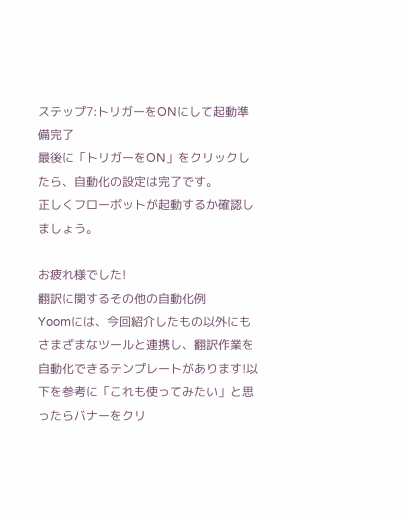ステップ7:トリガーをONにして起動準備完了
最後に「トリガーをON」をクリックしたら、自動化の設定は完了です。
正しくフローボットが起動するか確認しましょう。

お疲れ様でした!
翻訳に関するその他の自動化例
Yoomには、今回紹介したもの以外にもさまざまなツールと連携し、翻訳作業を自動化できるテンプレートがあります!以下を参考に「これも使ってみたい」と思ったらバナーをクリ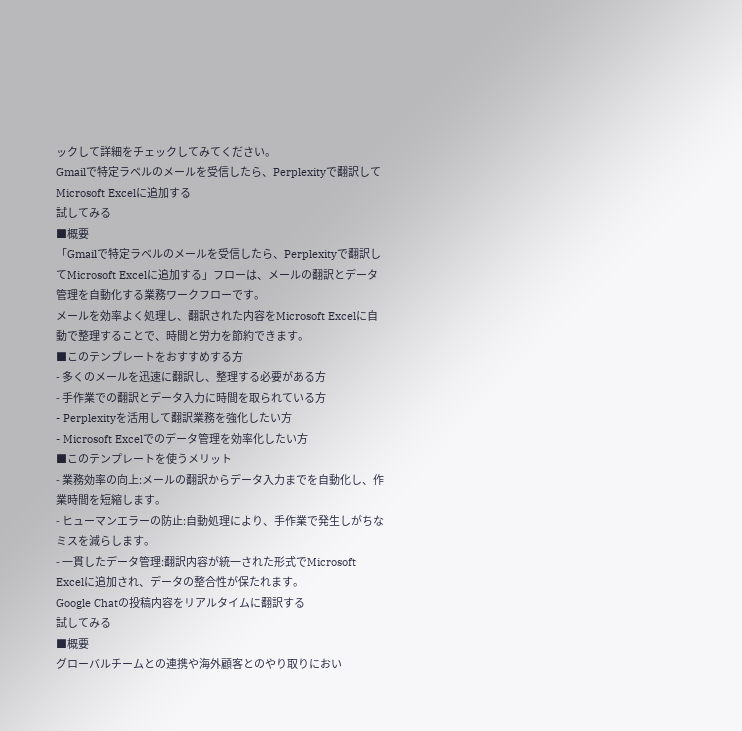ックして詳細をチェックしてみてください。
Gmailで特定ラベルのメールを受信したら、Perplexityで翻訳してMicrosoft Excelに追加する
試してみる
■概要
「Gmailで特定ラベルのメールを受信したら、Perplexityで翻訳してMicrosoft Excelに追加する」フローは、メールの翻訳とデータ管理を自動化する業務ワークフローです。
メールを効率よく処理し、翻訳された内容をMicrosoft Excelに自動で整理することで、時間と労力を節約できます。
■このテンプレートをおすすめする方
- 多くのメールを迅速に翻訳し、整理する必要がある方
- 手作業での翻訳とデータ入力に時間を取られている方
- Perplexityを活用して翻訳業務を強化したい方
- Microsoft Excelでのデータ管理を効率化したい方
■このテンプレートを使うメリット
- 業務効率の向上:メールの翻訳からデータ入力までを自動化し、作業時間を短縮します。
- ヒューマンエラーの防止:自動処理により、手作業で発生しがちなミスを減らします。
- 一貫したデータ管理:翻訳内容が統一された形式でMicrosoft Excelに追加され、データの整合性が保たれます。
Google Chatの投稿内容をリアルタイムに翻訳する
試してみる
■概要
グローバルチームとの連携や海外顧客とのやり取りにおい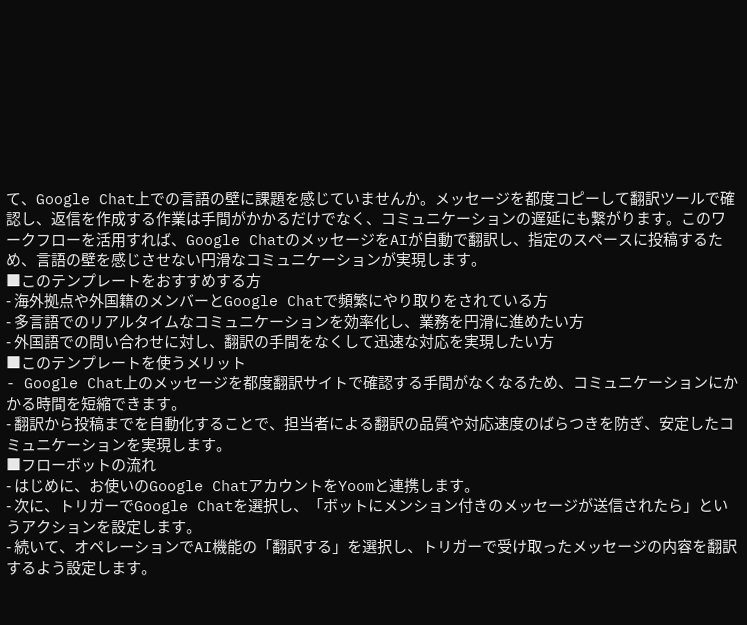て、Google Chat上での言語の壁に課題を感じていませんか。メッセージを都度コピーして翻訳ツールで確認し、返信を作成する作業は手間がかかるだけでなく、コミュニケーションの遅延にも繋がります。このワークフローを活用すれば、Google ChatのメッセージをAIが自動で翻訳し、指定のスペースに投稿するため、言語の壁を感じさせない円滑なコミュニケーションが実現します。
■このテンプレートをおすすめする方
- 海外拠点や外国籍のメンバーとGoogle Chatで頻繁にやり取りをされている方
- 多言語でのリアルタイムなコミュニケーションを効率化し、業務を円滑に進めたい方
- 外国語での問い合わせに対し、翻訳の手間をなくして迅速な対応を実現したい方
■このテンプレートを使うメリット
- Google Chat上のメッセージを都度翻訳サイトで確認する手間がなくなるため、コミュニケーションにかかる時間を短縮できます。
- 翻訳から投稿までを自動化することで、担当者による翻訳の品質や対応速度のばらつきを防ぎ、安定したコミュニケーションを実現します。
■フローボットの流れ
- はじめに、お使いのGoogle ChatアカウントをYoomと連携します。
- 次に、トリガーでGoogle Chatを選択し、「ボットにメンション付きのメッセージが送信されたら」というアクションを設定します。
- 続いて、オペレーションでAI機能の「翻訳する」を選択し、トリガーで受け取ったメッセージの内容を翻訳するよう設定します。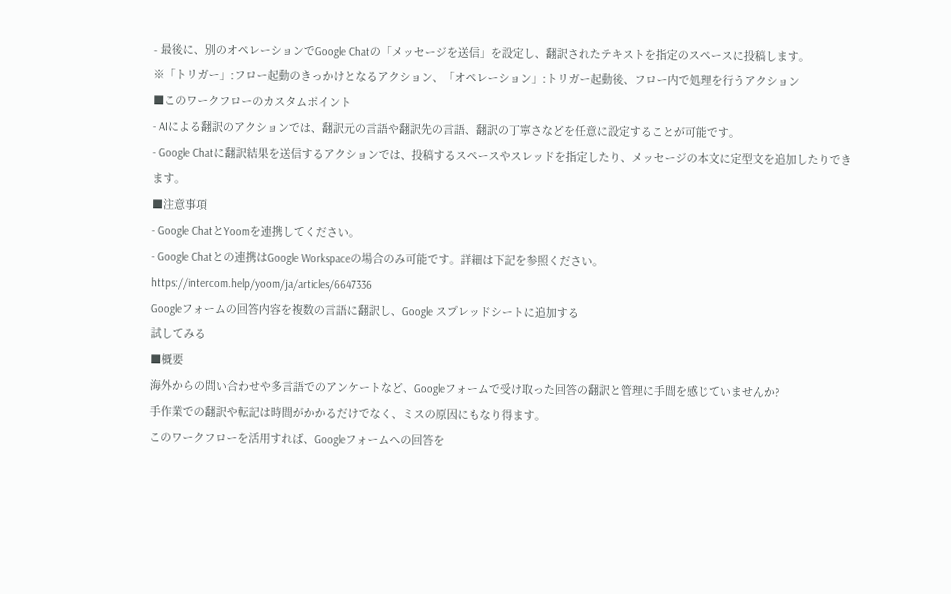- 最後に、別のオペレーションでGoogle Chatの「メッセージを送信」を設定し、翻訳されたテキストを指定のスペースに投稿します。
※「トリガー」:フロー起動のきっかけとなるアクション、「オペレーション」:トリガー起動後、フロー内で処理を行うアクション
■このワークフローのカスタムポイント
- AIによる翻訳のアクションでは、翻訳元の言語や翻訳先の言語、翻訳の丁寧さなどを任意に設定することが可能です。
- Google Chatに翻訳結果を送信するアクションでは、投稿するスペースやスレッドを指定したり、メッセージの本文に定型文を追加したりできます。
■注意事項
- Google ChatとYoomを連携してください。
- Google Chatとの連携はGoogle Workspaceの場合のみ可能です。詳細は下記を参照ください。
https://intercom.help/yoom/ja/articles/6647336
Googleフォームの回答内容を複数の言語に翻訳し、Google スプレッドシートに追加する
試してみる
■概要
海外からの問い合わせや多言語でのアンケートなど、Googleフォームで受け取った回答の翻訳と管理に手間を感じていませんか?
手作業での翻訳や転記は時間がかかるだけでなく、ミスの原因にもなり得ます。
このワークフローを活用すれば、Googleフォームへの回答を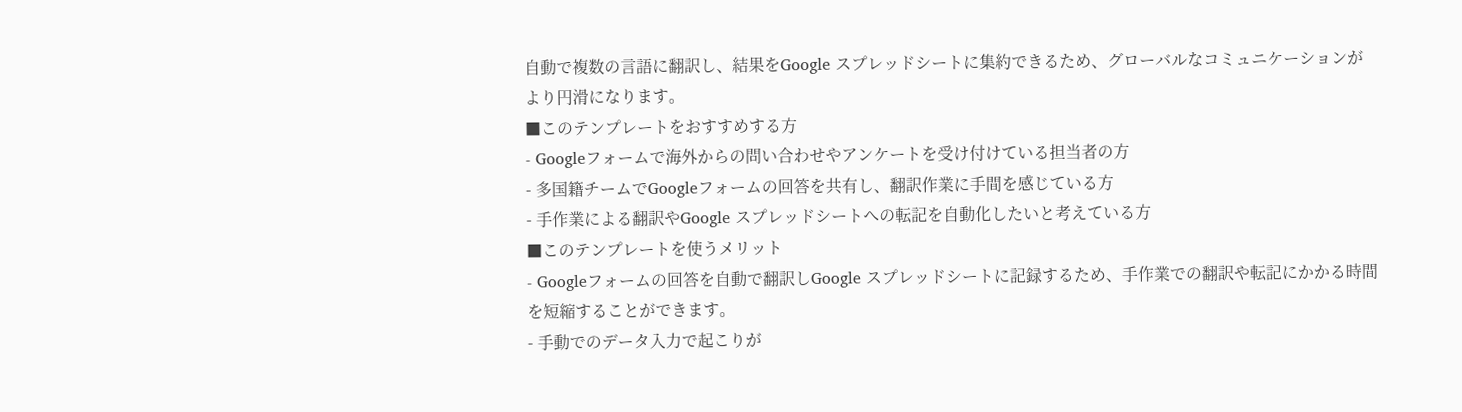自動で複数の言語に翻訳し、結果をGoogle スプレッドシートに集約できるため、グローバルなコミュニケーションがより円滑になります。
■このテンプレートをおすすめする方
- Googleフォームで海外からの問い合わせやアンケートを受け付けている担当者の方
- 多国籍チームでGoogleフォームの回答を共有し、翻訳作業に手間を感じている方
- 手作業による翻訳やGoogle スプレッドシートへの転記を自動化したいと考えている方
■このテンプレートを使うメリット
- Googleフォームの回答を自動で翻訳しGoogle スプレッドシートに記録するため、手作業での翻訳や転記にかかる時間を短縮することができます。
- 手動でのデータ入力で起こりが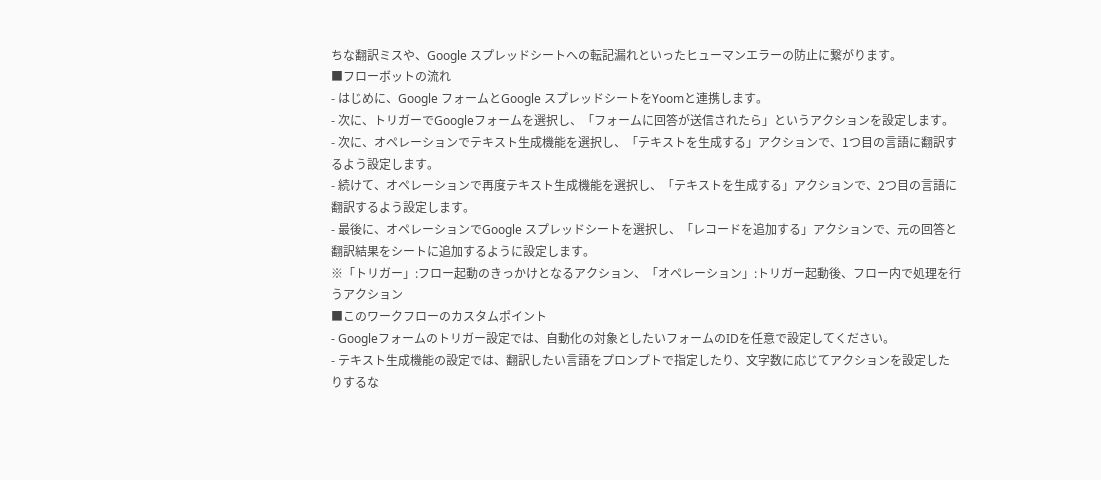ちな翻訳ミスや、Google スプレッドシートへの転記漏れといったヒューマンエラーの防止に繋がります。
■フローボットの流れ
- はじめに、Google フォームとGoogle スプレッドシートをYoomと連携します。
- 次に、トリガーでGoogleフォームを選択し、「フォームに回答が送信されたら」というアクションを設定します。
- 次に、オペレーションでテキスト生成機能を選択し、「テキストを生成する」アクションで、1つ目の言語に翻訳するよう設定します。
- 続けて、オペレーションで再度テキスト生成機能を選択し、「テキストを生成する」アクションで、2つ目の言語に翻訳するよう設定します。
- 最後に、オペレーションでGoogle スプレッドシートを選択し、「レコードを追加する」アクションで、元の回答と翻訳結果をシートに追加するように設定します。
※「トリガー」:フロー起動のきっかけとなるアクション、「オペレーション」:トリガー起動後、フロー内で処理を行うアクション
■このワークフローのカスタムポイント
- Googleフォームのトリガー設定では、自動化の対象としたいフォームのIDを任意で設定してください。
- テキスト生成機能の設定では、翻訳したい言語をプロンプトで指定したり、文字数に応じてアクションを設定したりするな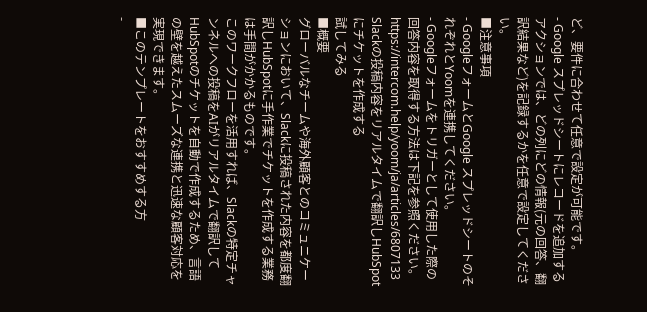ど、要件に合わせて任意で設定が可能です。
- Google スプレッドシートにレコードを追加するアクションでは、どの列にどの情報(元の回答、翻訳結果など)を記録するかを任意で設定してください。
■注意事項
- GoogleフォームとGoogle スプレッドシートのそれぞれとYoomを連携してください。
- Googleフォームをトリガーとして使用した際の回答内容を取得する方法は下記を参照ください。
https://intercom.help/yoom/ja/articles/6807133
Slackの投稿内容をリアルタイムで翻訳しHubSpotにチケットを作成する
試してみる
■概要
グローバルなチームや海外顧客とのコミュニケーションにおいて、Slackに投稿された内容を都度翻訳しHubSpotに手作業でチケットを作成する業務は手間がかかるものです。
このワークフローを活用すれば、Slackの特定チャンネルへの投稿をAIがリアルタイムで翻訳してHubSpotのチケットを自動で作成するため、言語の壁を越えたスムーズな連携と迅速な顧客対応を実現できます。
■このテンプレートをおすすめする方
-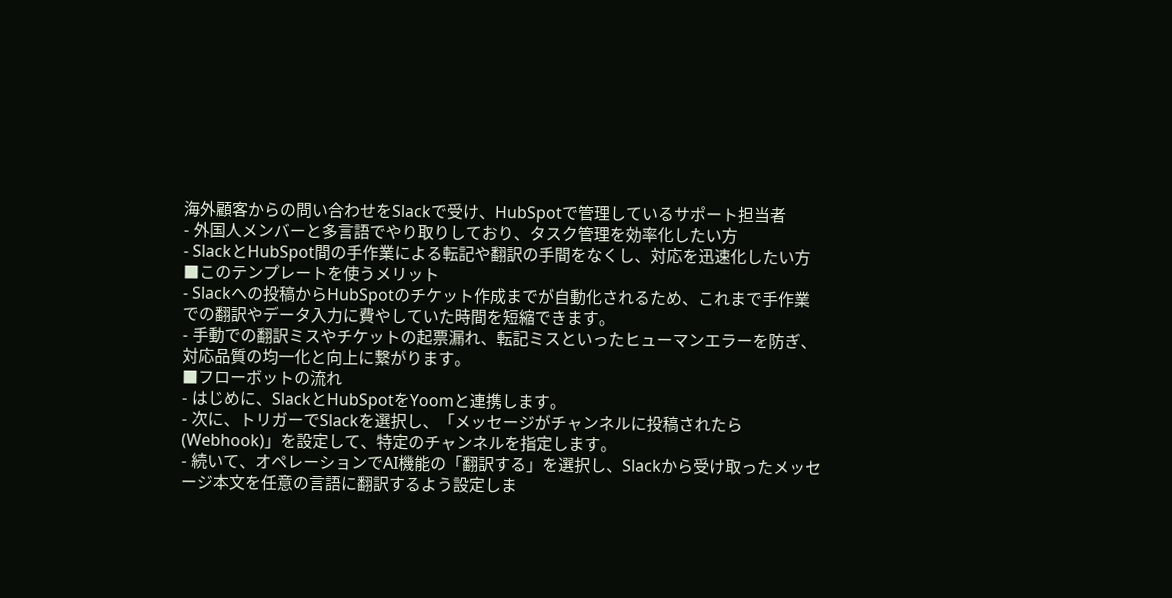海外顧客からの問い合わせをSlackで受け、HubSpotで管理しているサポート担当者
- 外国人メンバーと多言語でやり取りしており、タスク管理を効率化したい方
- SlackとHubSpot間の手作業による転記や翻訳の手間をなくし、対応を迅速化したい方
■このテンプレートを使うメリット
- Slackへの投稿からHubSpotのチケット作成までが自動化されるため、これまで手作業での翻訳やデータ入力に費やしていた時間を短縮できます。
- 手動での翻訳ミスやチケットの起票漏れ、転記ミスといったヒューマンエラーを防ぎ、対応品質の均一化と向上に繋がります。
■フローボットの流れ
- はじめに、SlackとHubSpotをYoomと連携します。
- 次に、トリガーでSlackを選択し、「メッセージがチャンネルに投稿されたら(Webhook)」を設定して、特定のチャンネルを指定します。
- 続いて、オペレーションでAI機能の「翻訳する」を選択し、Slackから受け取ったメッセージ本文を任意の言語に翻訳するよう設定しま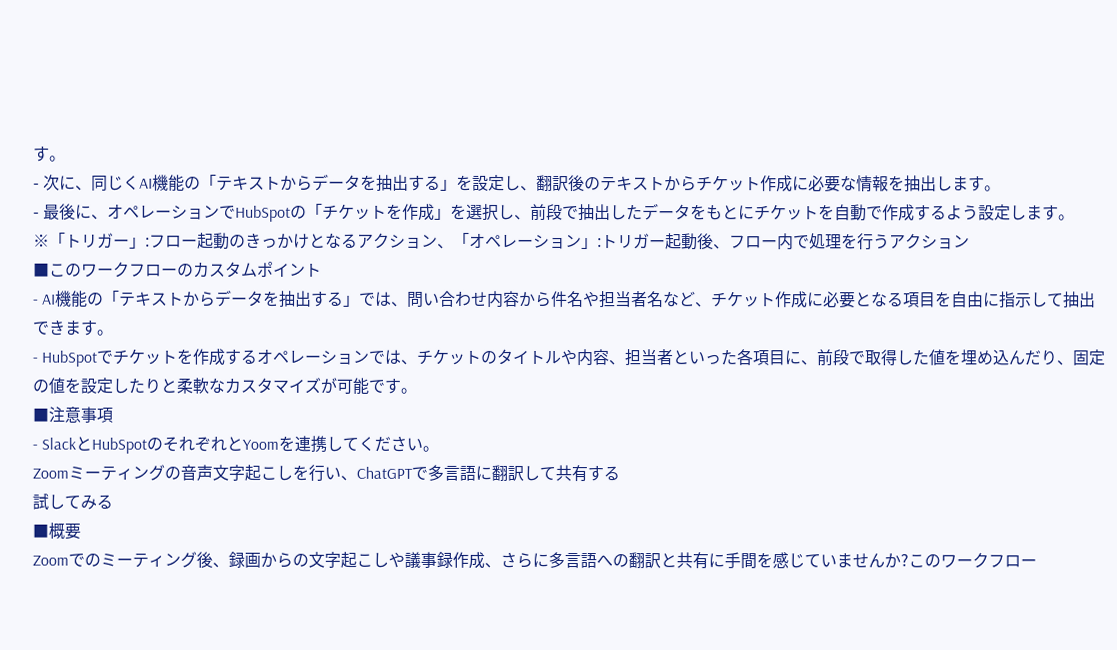す。
- 次に、同じくAI機能の「テキストからデータを抽出する」を設定し、翻訳後のテキストからチケット作成に必要な情報を抽出します。
- 最後に、オペレーションでHubSpotの「チケットを作成」を選択し、前段で抽出したデータをもとにチケットを自動で作成するよう設定します。
※「トリガー」:フロー起動のきっかけとなるアクション、「オペレーション」:トリガー起動後、フロー内で処理を行うアクション
■このワークフローのカスタムポイント
- AI機能の「テキストからデータを抽出する」では、問い合わせ内容から件名や担当者名など、チケット作成に必要となる項目を自由に指示して抽出できます。
- HubSpotでチケットを作成するオペレーションでは、チケットのタイトルや内容、担当者といった各項目に、前段で取得した値を埋め込んだり、固定の値を設定したりと柔軟なカスタマイズが可能です。
■注意事項
- SlackとHubSpotのそれぞれとYoomを連携してください。
Zoomミーティングの音声文字起こしを行い、ChatGPTで多言語に翻訳して共有する
試してみる
■概要
Zoomでのミーティング後、録画からの文字起こしや議事録作成、さらに多言語への翻訳と共有に手間を感じていませんか?このワークフロー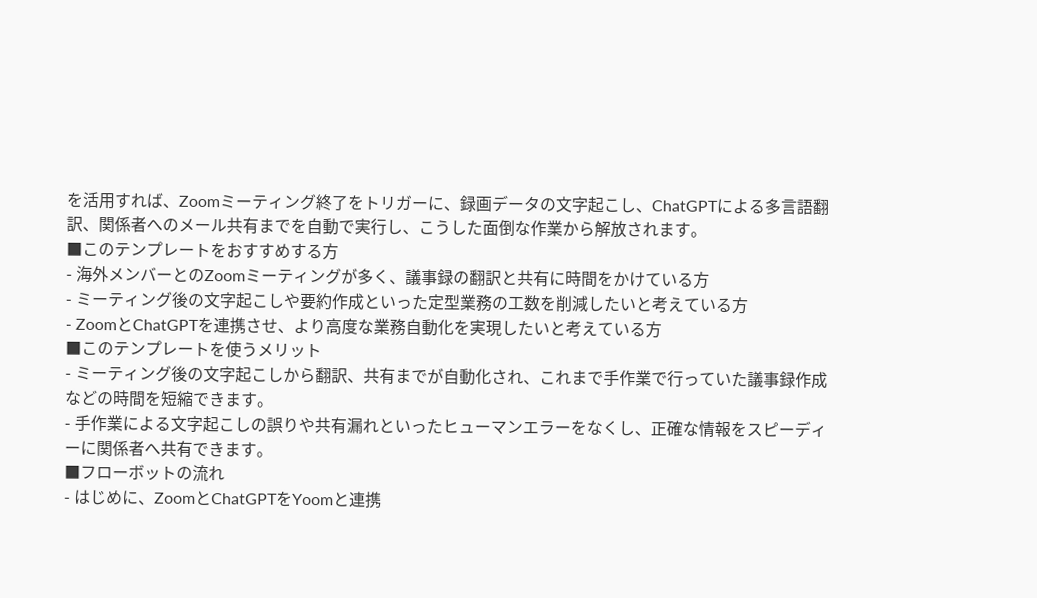を活用すれば、Zoomミーティング終了をトリガーに、録画データの文字起こし、ChatGPTによる多言語翻訳、関係者へのメール共有までを自動で実行し、こうした面倒な作業から解放されます。
■このテンプレートをおすすめする方
- 海外メンバーとのZoomミーティングが多く、議事録の翻訳と共有に時間をかけている方
- ミーティング後の文字起こしや要約作成といった定型業務の工数を削減したいと考えている方
- ZoomとChatGPTを連携させ、より高度な業務自動化を実現したいと考えている方
■このテンプレートを使うメリット
- ミーティング後の文字起こしから翻訳、共有までが自動化され、これまで手作業で行っていた議事録作成などの時間を短縮できます。
- 手作業による文字起こしの誤りや共有漏れといったヒューマンエラーをなくし、正確な情報をスピーディーに関係者へ共有できます。
■フローボットの流れ
- はじめに、ZoomとChatGPTをYoomと連携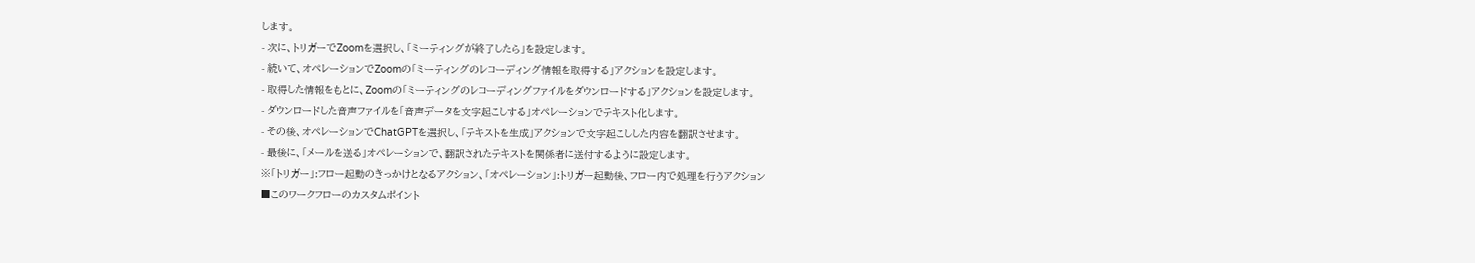します。
- 次に、トリガーでZoomを選択し、「ミーティングが終了したら」を設定します。
- 続いて、オペレーションでZoomの「ミーティングのレコーディング情報を取得する」アクションを設定します。
- 取得した情報をもとに、Zoomの「ミーティングのレコーディングファイルをダウンロードする」アクションを設定します。
- ダウンロードした音声ファイルを「音声データを文字起こしする」オペレーションでテキスト化します。
- その後、オペレーションでChatGPTを選択し、「テキストを生成」アクションで文字起こしした内容を翻訳させます。
- 最後に、「メールを送る」オペレーションで、翻訳されたテキストを関係者に送付するように設定します。
※「トリガー」:フロー起動のきっかけとなるアクション、「オペレーション」:トリガー起動後、フロー内で処理を行うアクション
■このワークフローのカスタムポイント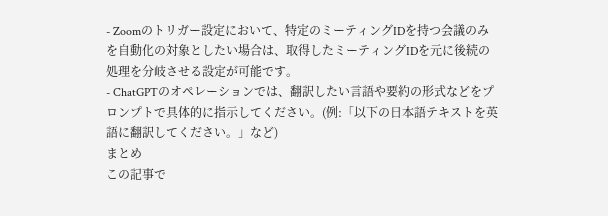- Zoomのトリガー設定において、特定のミーティングIDを持つ会議のみを自動化の対象としたい場合は、取得したミーティングIDを元に後続の処理を分岐させる設定が可能です。
- ChatGPTのオペレーションでは、翻訳したい言語や要約の形式などをプロンプトで具体的に指示してください。(例:「以下の日本語テキストを英語に翻訳してください。」など)
まとめ
この記事で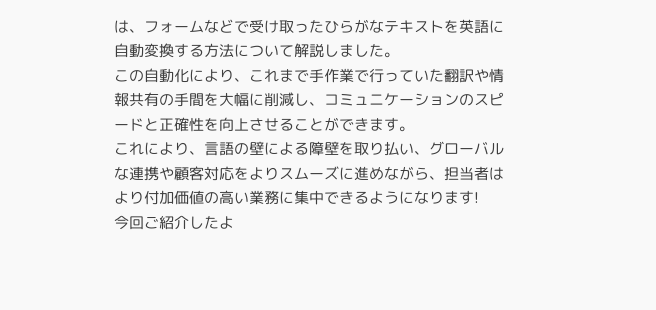は、フォームなどで受け取ったひらがなテキストを英語に自動変換する方法について解説しました。
この自動化により、これまで手作業で行っていた翻訳や情報共有の手間を大幅に削減し、コミュニケーションのスピードと正確性を向上させることができます。
これにより、言語の壁による障壁を取り払い、グローバルな連携や顧客対応をよりスムーズに進めながら、担当者はより付加価値の高い業務に集中できるようになります!
今回ご紹介したよ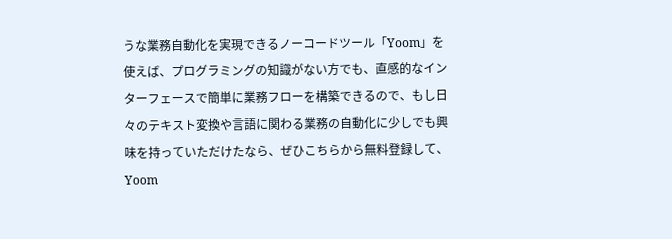うな業務自動化を実現できるノーコードツール「Yoom」を使えば、プログラミングの知識がない方でも、直感的なインターフェースで簡単に業務フローを構築できるので、もし日々のテキスト変換や言語に関わる業務の自動化に少しでも興味を持っていただけたなら、ぜひこちらから無料登録して、Yoom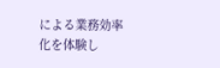による業務効率化を体験し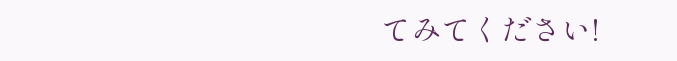てみてください!